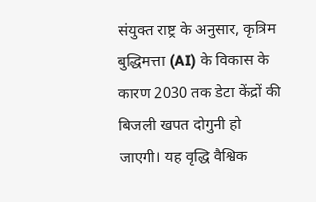संयुक्त राष्ट्र के अनुसार, कृत्रिम बुद्धिमत्ता (AI) के विकास के कारण 2030 तक डेटा केंद्रों की बिजली खपत दोगुनी हो जाएगी। यह वृद्धि वैश्विक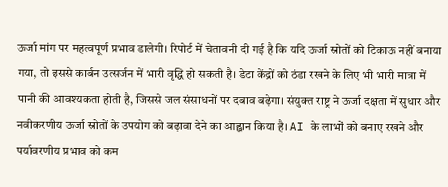ऊर्जा मांग पर महत्वपूर्ण प्रभाव डालेगी। रिपोर्ट में चेतावनी दी गई है कि यदि ऊर्जा स्रोतों को टिकाऊ नहीं बनाया गया, तो इससे कार्बन उत्सर्जन में भारी वृद्धि हो सकती है। डेटा केंद्रों को ठंडा रखने के लिए भी भारी मात्रा में पानी की आवश्यकता होती है, जिससे जल संसाधनों पर दबाव बढ़ेगा। संयुक्त राष्ट्र ने ऊर्जा दक्षता में सुधार और नवीकरणीय ऊर्जा स्रोतों के उपयोग को बढ़ावा देने का आह्वान किया है। AI के लाभों को बनाए रखने और पर्यावरणीय प्रभाव को कम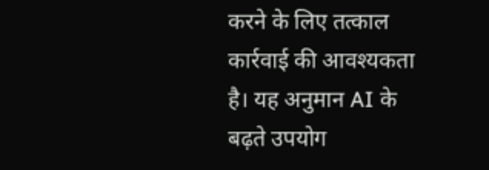करने के लिए तत्काल कार्रवाई की आवश्यकता है। यह अनुमान AI के बढ़ते उपयोग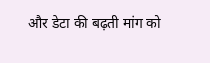और डेटा की बढ़ती मांग को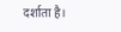दर्शाता है।